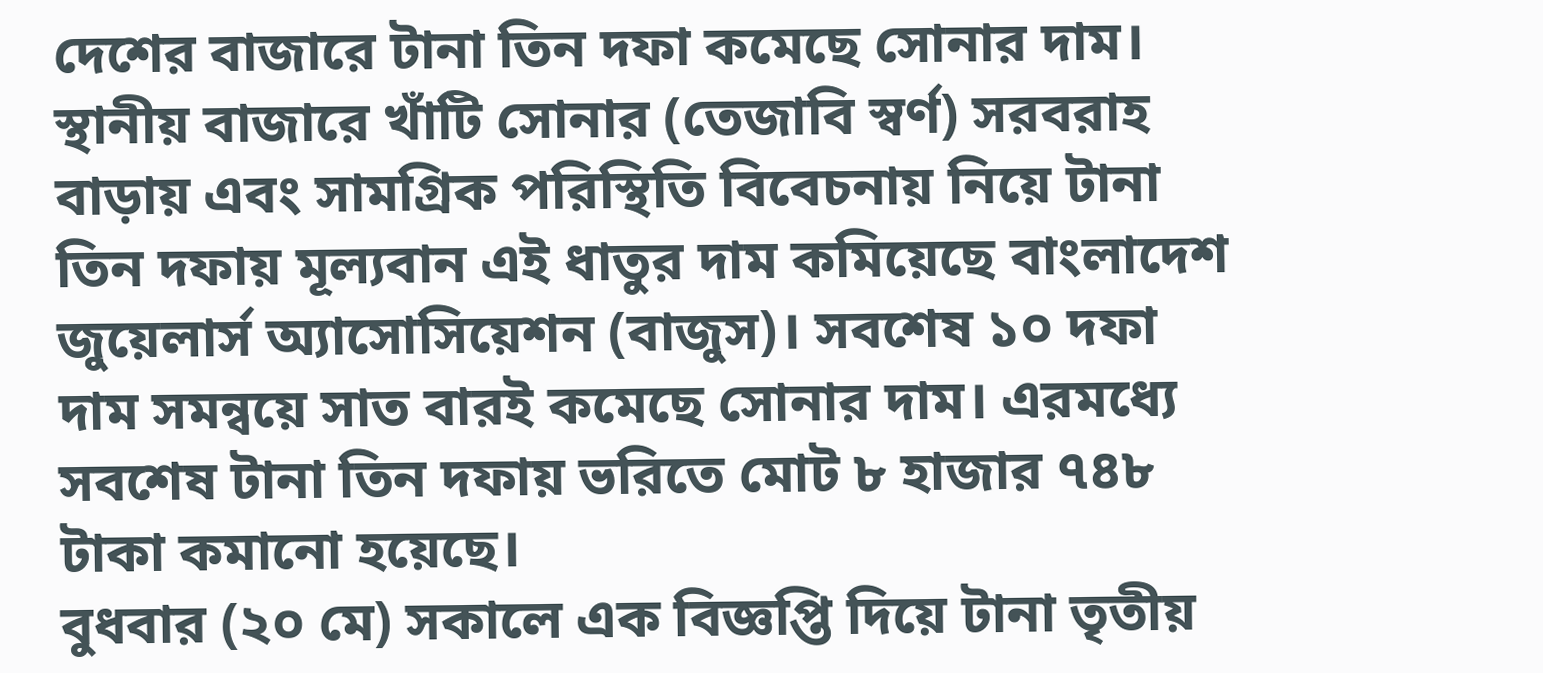দেশের বাজারে টানা তিন দফা কমেছে সোনার দাম। স্থানীয় বাজারে খাঁটি সোনার (তেজাবি স্বর্ণ) সরবরাহ বাড়ায় এবং সামগ্রিক পরিস্থিতি বিবেচনায় নিয়ে টানা তিন দফায় মূল্যবান এই ধাতুর দাম কমিয়েছে বাংলাদেশ জুয়েলার্স অ্যাসোসিয়েশন (বাজুস)। সবশেষ ১০ দফা দাম সমন্বয়ে সাত বারই কমেছে সোনার দাম। এরমধ্যে সবশেষ টানা তিন দফায় ভরিতে মোট ৮ হাজার ৭৪৮ টাকা কমানো হয়েছে।
বুধবার (২০ মে) সকালে এক বিজ্ঞপ্তি দিয়ে টানা তৃতীয়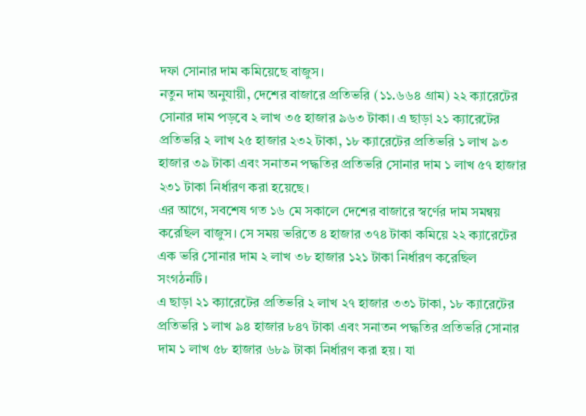দফা সোনার দাম কমিয়েছে বাজুস।
নতুন দাম অনুযায়ী, দেশের বাজারে প্রতিভরি (১১.৬৬৪ গ্রাম) ২২ ক্যারেটের সোনার দাম পড়বে ২ লাখ ৩৫ হাজার ৯৬৩ টাকা। এ ছাড়া ২১ ক্যারেটের প্রতিভরি ২ লাখ ২৫ হাজার ২৩২ টাকা, ১৮ ক্যারেটের প্রতিভরি ১ লাখ ৯৩ হাজার ৩৯ টাকা এবং সনাতন পদ্ধতির প্রতিভরি সোনার দাম ১ লাখ ৫৭ হাজার ২৩১ টাকা নির্ধারণ করা হয়েছে।
এর আগে, সবশেষ গত ১৬ মে সকালে দেশের বাজারে স্বর্ণের দাম সমন্বয় করেছিল বাজুস। সে সময় ভরিতে ৪ হাজার ৩৭৪ টাকা কমিয়ে ২২ ক্যারেটের এক ভরি সোনার দাম ২ লাখ ৩৮ হাজার ১২১ টাকা নির্ধারণ করেছিল সংগঠনটি।
এ ছাড়া ২১ ক্যারেটের প্রতিভরি ২ লাখ ২৭ হাজার ৩৩১ টাকা, ১৮ ক্যারেটের প্রতিভরি ১ লাখ ৯৪ হাজার ৮৪৭ টাকা এবং সনাতন পদ্ধতির প্রতিভরি সোনার দাম ১ লাখ ৫৮ হাজার ৬৮৯ টাকা নির্ধারণ করা হয়। যা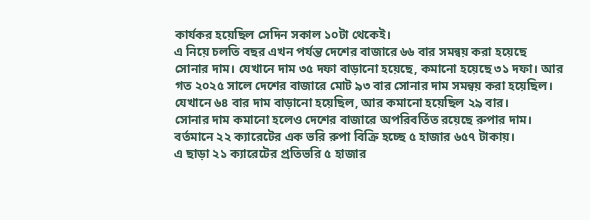কার্যকর হয়েছিল সেদিন সকাল ১০টা থেকেই।
এ নিয়ে চলতি বছর এখন পর্যন্ত দেশের বাজারে ৬৬ বার সমন্বয় করা হয়েছে সোনার দাম। যেখানে দাম ৩৫ দফা বাড়ানো হয়েছে, কমানো হয়েছে ৩১ দফা। আর গত ২০২৫ সালে দেশের বাজারে মোট ৯৩ বার সোনার দাম সমন্বয় করা হয়েছিল। যেখানে ৬৪ বার দাম বাড়ানো হয়েছিল, আর কমানো হয়েছিল ২৯ বার।
সোনার দাম কমানো হলেও দেশের বাজারে অপরিবর্তিত রয়েছে রুপার দাম। বর্তমানে ২২ ক্যারেটের এক ভরি রুপা বিক্রি হচ্ছে ৫ হাজার ৬৫৭ টাকায়।
এ ছাড়া ২১ ক্যারেটের প্রতিভরি ৫ হাজার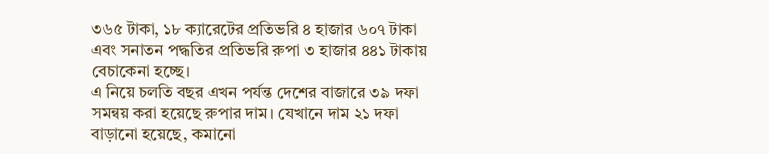৩৬৫ টাকা, ১৮ ক্যারেটের প্রতিভরি ৪ হাজার ৬০৭ টাকা এবং সনাতন পদ্ধতির প্রতিভরি রুপা ৩ হাজার ৪৪১ টাকায় বেচাকেনা হচ্ছে।
এ নিয়ে চলতি বছর এখন পর্যন্ত দেশের বাজারে ৩৯ দফা সমন্বয় করা হয়েছে রুপার দাম। যেখানে দাম ২১ দফা বাড়ানো হয়েছে, কমানো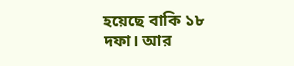হয়েছে বাকি ১৮ দফা। আর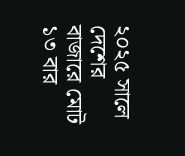২০২৫ সালে দেশের বাজারে মোট ১৩ বার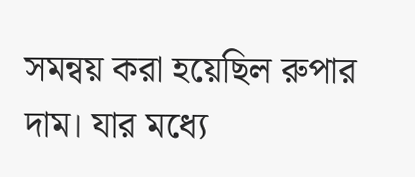সমন্বয় করা হয়েছিল রুপার দাম। যার মধ্যে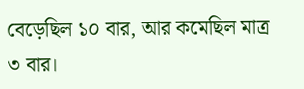বেড়েছিল ১০ বার, আর কমেছিল মাত্র ৩ বার।